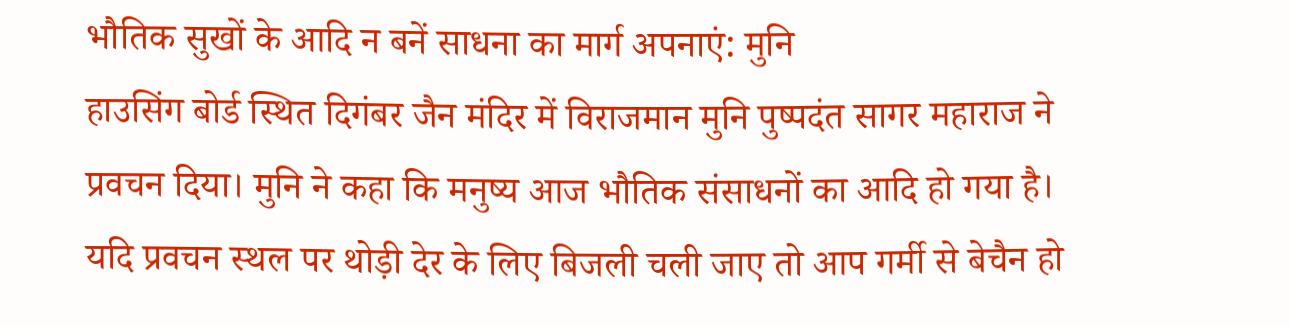भौतिक सुखों के आदि न बनें साधना का मार्ग अपनाएं: मुनि
हाउसिंग बोर्ड स्थित दिगंबर जैन मंदिर में विराजमान मुनि पुष्पदंत सागर महाराज ने प्रवचन दिया। मुनि ने कहा कि मनुष्य आज भौतिक संसाधनों का आदि हो गया है।
यदि प्रवचन स्थल पर थोड़ी देर के लिए बिजली चली जाए तो आप गर्मी से बेचैन हो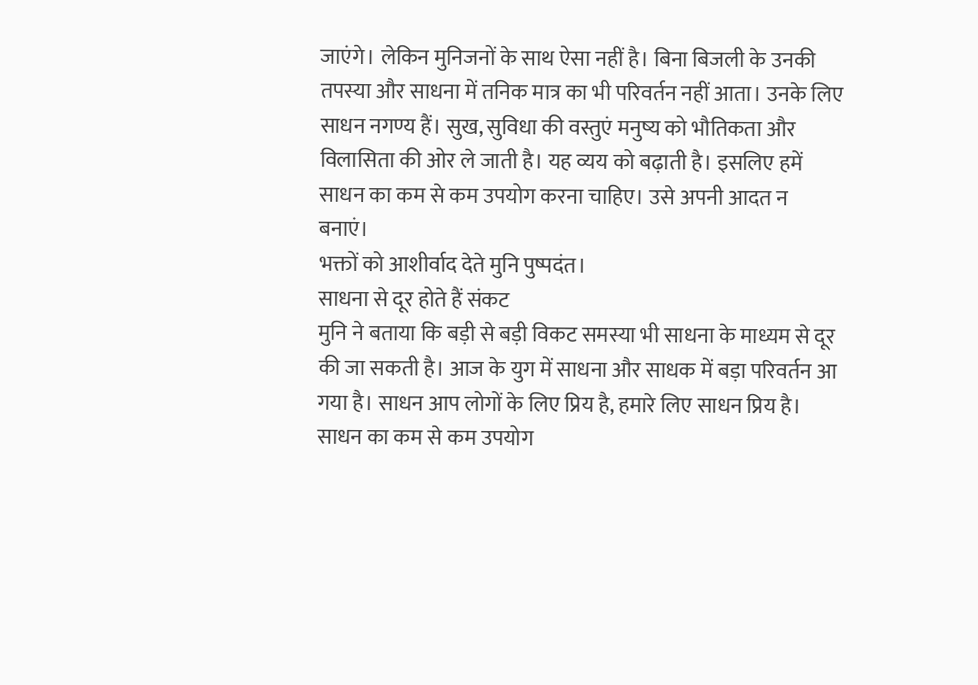जाएंगे। लेकिन मुनिजनों के साथ ऐसा नहीं है। बिना बिजली के उनकी तपस्या और साधना में तनिक मात्र का भी परिवर्तन नहीं आता। उनके लिए साधन नगण्य हैं। सुख, सुविधा की वस्तुएं मनुष्य को भौतिकता और विलासिता की ओर ले जाती है। यह व्यय को बढ़ाती है। इसलिए हमें साधन का कम से कम उपयोग करना चाहिए। उसे अपनी आदत न बनाएं।
भक्तों को आशीर्वाद देते मुनि पुष्पदंत।
साधना से दूर होते हैं संकट
मुनि ने बताया कि बड़ी से बड़ी विकट समस्या भी साधना के माध्यम से दूर की जा सकती है। आज के युग में साधना और साधक में बड़ा परिवर्तन आ गया है। साधन आप लोगों के लिए प्रिय है, हमारे लिए साधन प्रिय है। साधन का कम से कम उपयोग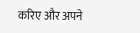करिए और अपने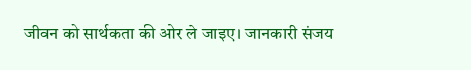जीवन को सार्थकता की ओर ले जाइए। जानकारी संजय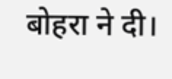बोहरा ने दी।